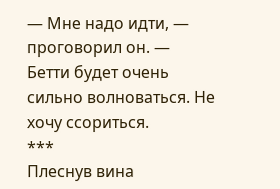— Мне надо идти, — проговорил он. — Бетти будет очень сильно волноваться. Не хочу ссориться.
***
Плеснув вина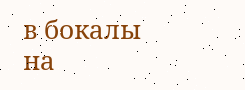в бокалы на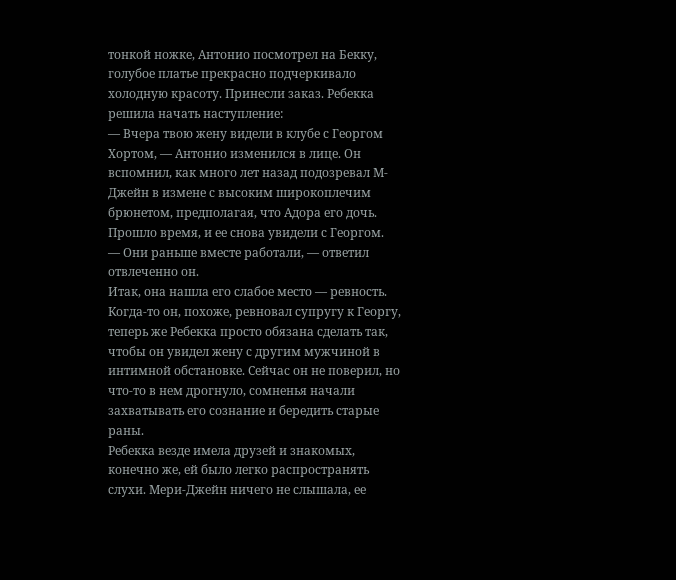тонкой ножке, Антонио посмотрел на Бекку, голубое платье прекрасно подчеркивало холодную красоту. Принесли заказ. Ребекка решила начать наступление:
— Вчера твою жену видели в клубе с Георгом Хортом, — Антонио изменился в лице. Он вспомнил, как много лет назад подозревал М-Джейн в измене с высоким широкоплечим брюнетом, предполагая, что Адора его дочь. Прошло время, и ее снова увидели с Георгом.
— Они раньше вместе работали, — ответил отвлеченно он.
Итак, она нашла его слабое место — ревность. Когда-то он, похоже, ревновал супругу к Георгу, теперь же Ребекка просто обязана сделать так, чтобы он увидел жену с другим мужчиной в интимной обстановке. Сейчас он не поверил, но что-то в нем дрогнуло, сомненья начали захватывать его сознание и бередить старые раны.
Ребекка везде имела друзей и знакомых, конечно же, ей было легко распространять слухи. Мери-Джейн ничего не слышала, ее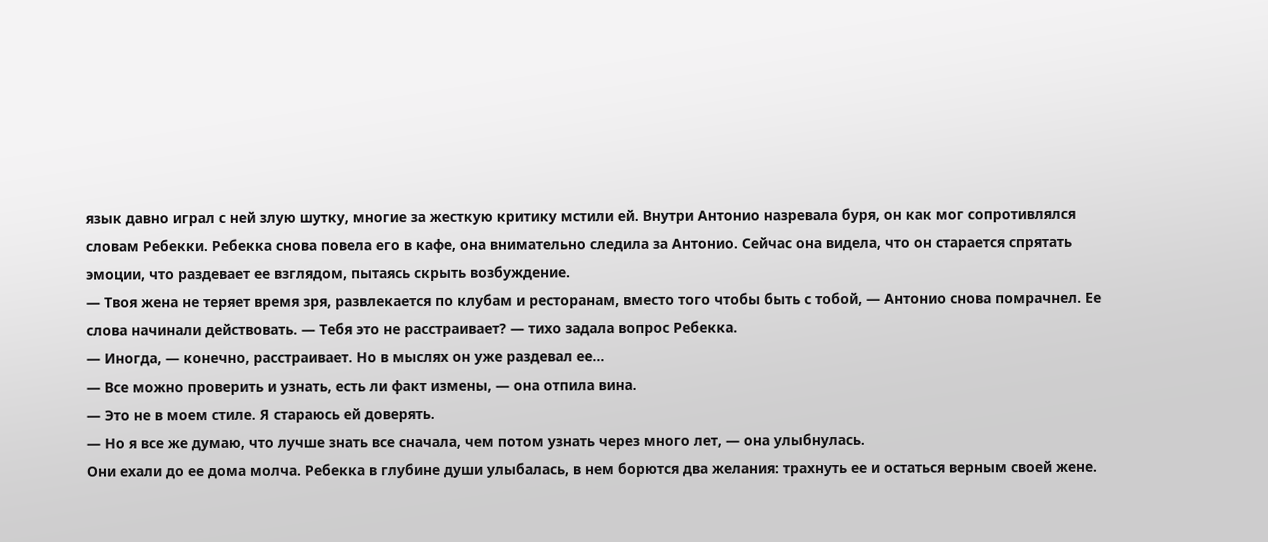язык давно играл с ней злую шутку, многие за жесткую критику мстили ей. Внутри Антонио назревала буря, он как мог сопротивлялся словам Ребекки. Ребекка снова повела его в кафе, она внимательно следила за Антонио. Сейчас она видела, что он старается спрятать эмоции, что раздевает ее взглядом, пытаясь скрыть возбуждение.
— Твоя жена не теряет время зря, развлекается по клубам и ресторанам, вместо того чтобы быть с тобой, — Антонио снова помрачнел. Ее слова начинали действовать. — Тебя это не расстраивает? — тихо задала вопрос Ребекка.
— Иногда, — конечно, расстраивает. Но в мыслях он уже раздевал ее...
— Все можно проверить и узнать, есть ли факт измены, — она отпила вина.
— Это не в моем стиле. Я стараюсь ей доверять.
— Но я все же думаю, что лучше знать все сначала, чем потом узнать через много лет, — она улыбнулась.
Они ехали до ее дома молча. Ребекка в глубине души улыбалась, в нем борются два желания: трахнуть ее и остаться верным своей жене.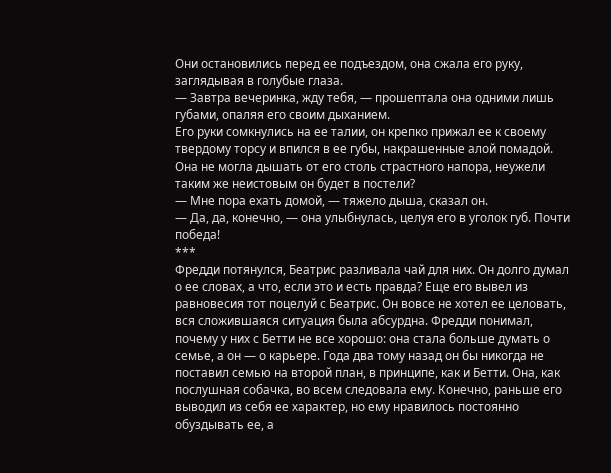Они остановились перед ее подъездом, она сжала его руку, заглядывая в голубые глаза.
— Завтра вечеринка, жду тебя, — прошептала она одними лишь губами, опаляя его своим дыханием.
Его руки сомкнулись на ее талии, он крепко прижал ее к своему твердому торсу и впился в ее губы, накрашенные алой помадой. Она не могла дышать от его столь страстного напора, неужели таким же неистовым он будет в постели?
— Мне пора ехать домой, — тяжело дыша, сказал он.
— Да, да, конечно, — она улыбнулась, целуя его в уголок губ. Почти победа!
***
Фредди потянулся, Беатрис разливала чай для них. Он долго думал о ее словах, а что, если это и есть правда? Еще его вывел из равновесия тот поцелуй с Беатрис. Он вовсе не хотел ее целовать, вся сложившаяся ситуация была абсурдна. Фредди понимал, почему у них с Бетти не все хорошо: она стала больше думать о семье, а он — о карьере. Года два тому назад он бы никогда не поставил семью на второй план, в принципе, как и Бетти. Она, как послушная собачка, во всем следовала ему. Конечно, раньше его выводил из себя ее характер, но ему нравилось постоянно обуздывать ее, а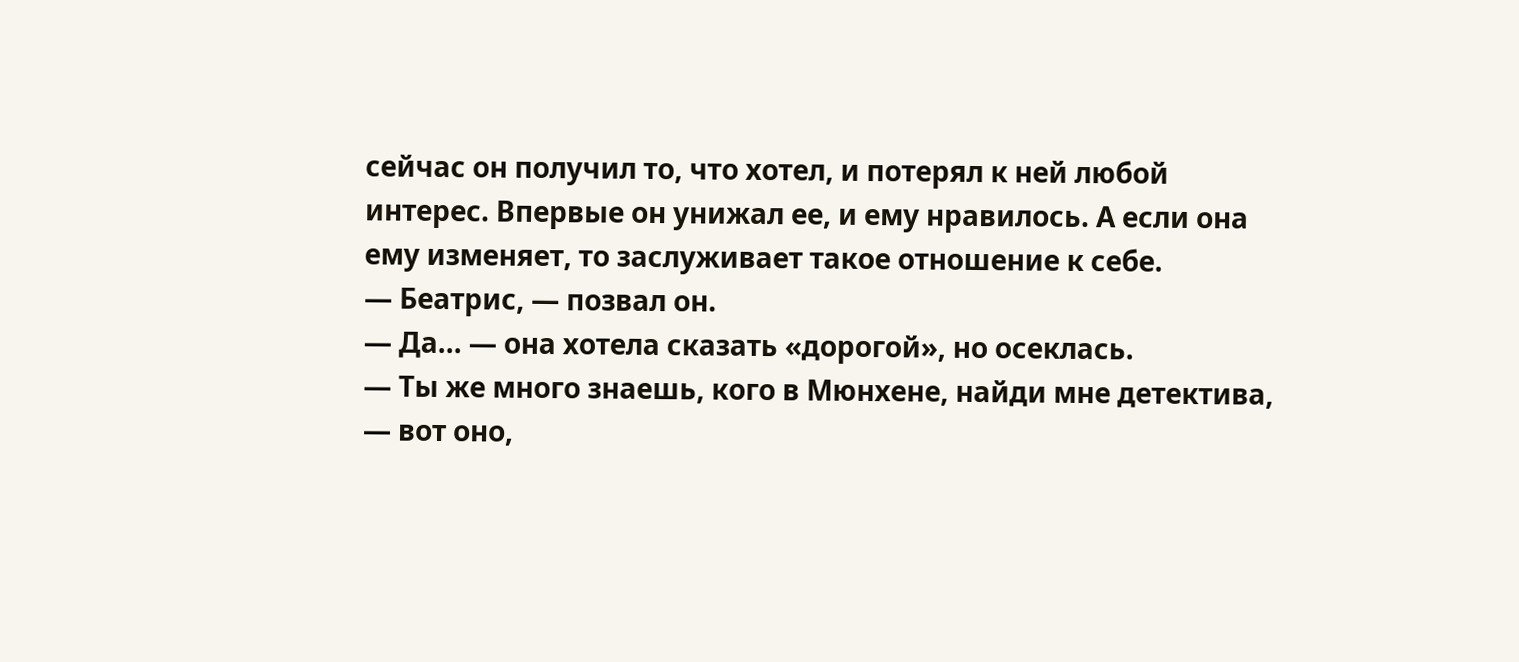сейчас он получил то, что хотел, и потерял к ней любой интерес. Впервые он унижал ее, и ему нравилось. А если она ему изменяет, то заслуживает такое отношение к себе.
— Беатрис, — позвал он.
— Да... — она хотела сказать «дорогой», но осеклась.
— Ты же много знаешь, кого в Мюнхене, найди мне детектива, — вот оно,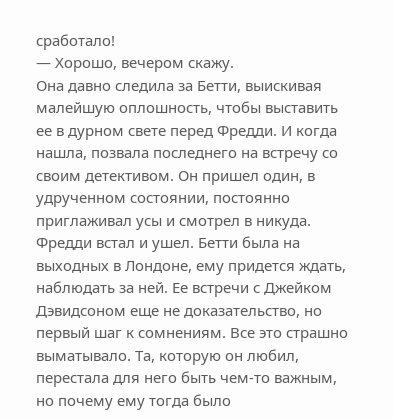сработало!
— Хорошо, вечером скажу.
Она давно следила за Бетти, выискивая малейшую оплошность, чтобы выставить ее в дурном свете перед Фредди. И когда нашла, позвала последнего на встречу со своим детективом. Он пришел один, в удрученном состоянии, постоянно приглаживал усы и смотрел в никуда.
Фредди встал и ушел. Бетти была на выходных в Лондоне, ему придется ждать, наблюдать за ней. Ее встречи с Джейком Дэвидсоном еще не доказательство, но первый шаг к сомнениям. Все это страшно выматывало. Та, которую он любил, перестала для него быть чем-то важным, но почему ему тогда было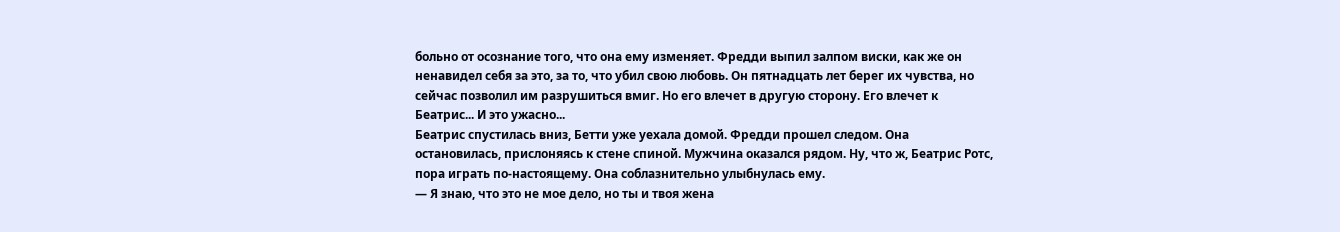больно от осознание того, что она ему изменяет. Фредди выпил залпом виски, как же он ненавидел себя за это, за то, что убил свою любовь. Он пятнадцать лет берег их чувства, но сейчас позволил им разрушиться вмиг. Но его влечет в другую сторону. Его влечет к Беатрис... И это ужасно...
Беатрис спустилась вниз, Бетти уже уехала домой. Фредди прошел следом. Она остановилась, прислоняясь к стене спиной. Мужчина оказался рядом. Ну, что ж, Беатрис Ротс, пора играть по-настоящему. Она соблазнительно улыбнулась ему.
— Я знаю, что это не мое дело, но ты и твоя жена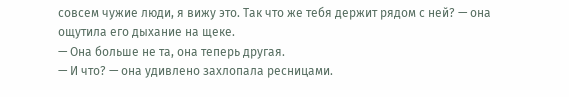совсем чужие люди, я вижу это. Так что же тебя держит рядом с ней? — она ощутила его дыхание на щеке.
— Она больше не та, она теперь другая.
— И что? — она удивлено захлопала ресницами.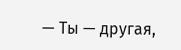— Ты — другая,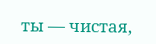ты — чистая,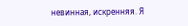невинная, искренняя. Я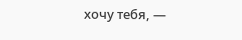хочу тебя, —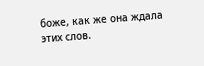боже, как же она ждала этих слов.